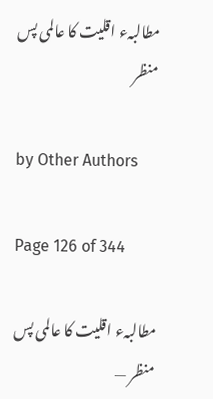مطالبہء اقلیت کا عالمی پس منظر

by Other Authors

Page 126 of 344

مطالبہء اقلیت کا عالمی پس منظر —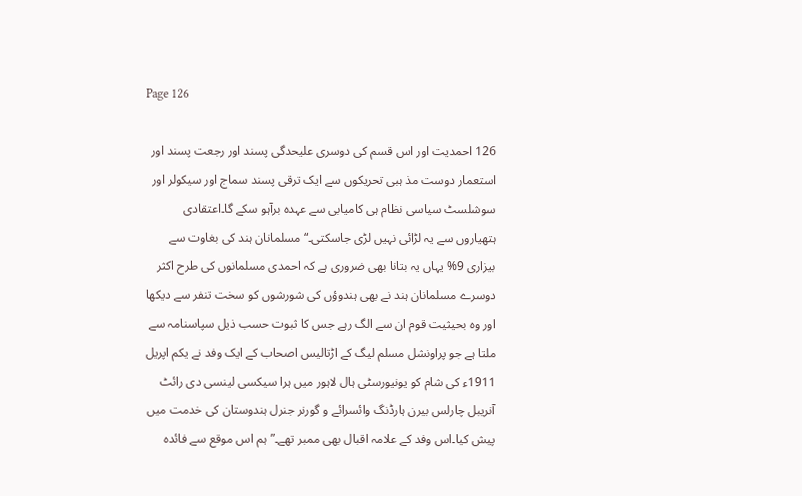Page 126

126 احمدیت اور اس قسم کی دوسری علیحدگی پسند اور رجعت پسند اور استعمار دوست مذ ہبی تحریکوں سے ایک ترقی پسند سماج اور سیکولر اور سوشلسٹ سیاسی نظام ہی کامیابی سے عہدہ برآہو سکے گا۔اعتقادی ہتھیاروں سے یہ لڑائی نہیں لڑی جاسکتی۔“ مسلمانان ہند کی بغاوت سے بیزاری 9% یہاں یہ بتانا بھی ضروری ہے کہ احمدی مسلمانوں کی طرح اکثر دوسرے مسلمانان ہند نے بھی ہندوؤں کی شورشوں کو سخت تنفر سے دیکھا اور وہ بحیثیت قوم ان سے الگ رہے جس کا ثبوت حسب ذیل سپاسنامہ سے ملتا ہے جو پراونشل مسلم لیگ کے اڑتالیس اصحاب کے ایک وفد نے یکم اپریل 1911ء کی شام کو یونیورسٹی ہال لاہور میں ہرا سیکسی لینسی دی رائٹ آنریبل چارلس بیرن ہارڈنگ وائسرائے و گورنر جنرل ہندوستان کی خدمت میں پیش کیا۔اس وفد کے علامہ اقبال بھی ممبر تھے۔”ہم اس موقع سے فائدہ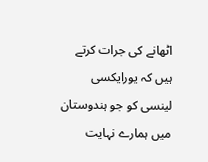اٹھانے کی جرات کرتے ہیں کہ یورایکسی لینسی کو جو ہندوستان میں ہمارے نہایت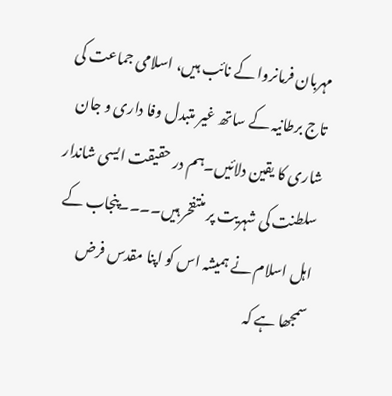مہربان فرمانروا کے نائب ہیں، اسلامی جماعت کی تاج برطانیہ کے ساتھ غیر متبدل وفا داری و جان شاری کا یقین دلائیں۔ہم در حقیقت ایسی شاندار سلطنت کی شہریت پر منتفخر ہیں۔۔۔۔پنجاب کے اہل اسلام نے ہمیشہ اس کو اپنا مقدس فرض سمجھا ہے کہ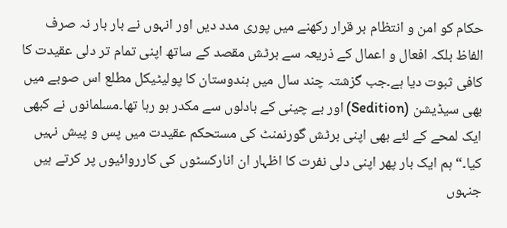حکام کو امن و انتظام بر قرار رکھنے میں پوری مدد دیں اور انہوں نے بار بار نہ صرف الفاظ بلکہ افعال و اعمال کے ذریعہ سے برٹش مقصد کے ساتھ اپنی تمام تر دلی عقیدت کا کافی ثبوت دیا ہے۔جب گزشتہ چند سال میں ہندوستان کا پولیٹیکل مطلع اس صوبے میں بھی سیڈیشن (Sedition) اور بے چینی کے بادلوں سے مکدر ہو رہا تھا۔مسلمانوں نے کبھی ایک لمحے کے لئے بھی اپنی برٹش گورنمنٹ کی مستحکم عقیدت میں پس و پیش نہیں کیا۔“ ہم ایک بار پھر اپنی دلی نفرت کا اظہار ان انارکسٹوں کی کارروائیوں پر کرتے ہیں جنہوں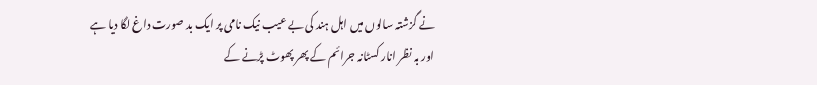نے گزشتہ سالوں میں اہل ہند کی بے عیب نیک نامی پر ایک بد صورت داغ لگا دیا ہے اور بہ نظر انار کسٹانہ جرائم کے پھر پھوٹ پڑنے کے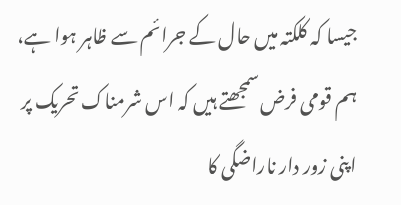جیسا کہ کلکتہ میں حال کے جرائم سے ظاہر ہوا ہے، ہم قومی فرض سمجھتے ہیں کہ اس شرمناک تحریک پر اپنی زور دار ناراضگی کا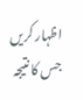اظہار کریں جس کا نتیجہ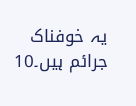یہ خوفناک جرائم ہیں۔10